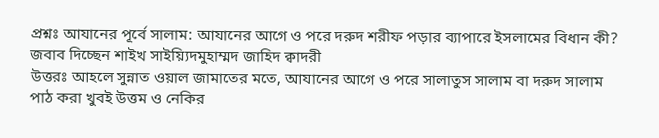প্রশ্নঃ আযানের পূর্বে সালাম: আযানের আগে ও পরে দরুদ শরীফ পড়ার ব্যাপারে ইসলামের বিধান কী?
জবাব দিচ্ছেন শাইখ সাইয়্যিদমুহাম্মদ জাহিদ ক্বাদরী
উত্তরঃ আহলে সুন্নাত ওয়াল জামাতের মতে, আযানের আগে ও পরে সালাতুস সালাম বা দরুদ সালাম পাঠ করা খুবই উত্তম ও নেকির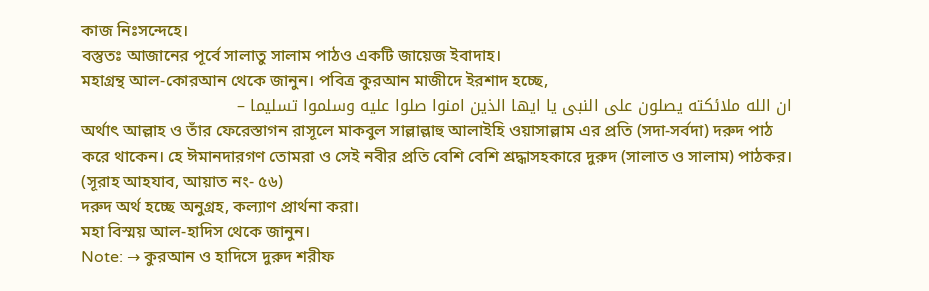কাজ নিঃসন্দেহে।
বস্তুতঃ আজানের পূর্বে সালাতু সালাম পাঠও একটি জায়েজ ইবাদাহ।
মহাগ্রন্থ আল-কোরআন থেকে জানুন। পবিত্র কুরআন মাজীদে ইরশাদ হচ্ছে,
ان الله ملائكته يصلون على النبى يا ايها الذين امنوا صلوا عليه وسلموا تسليما –
অর্থাৎ আল্লাহ ও তাঁর ফেরেস্তাগন রাসূলে মাকবুল সাল্লাল্লাহু আলাইহি ওয়াসাল্লাম এর প্রতি (সদা-সর্বদা) দরুদ পাঠ করে থাকেন। হে ঈমানদারগণ তোমরা ও সেই নবীর প্রতি বেশি বেশি শ্রদ্ধাসহকারে দুরুদ (সালাত ও সালাম) পাঠকর। (সূরাহ আহযাব, আয়াত নং- ৫৬)
দরুদ অর্থ হচ্ছে অনুগ্রহ, কল্যাণ প্রার্থনা করা।
মহা বিস্ময় আল-হাদিস থেকে জানুন।
Note: → কুরআন ও হাদিসে দুরুদ শরীফ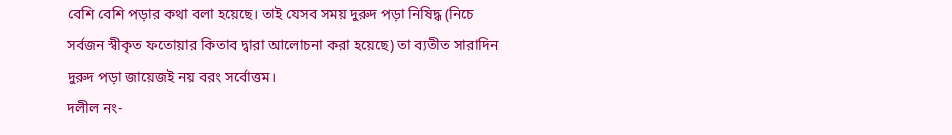বেশি বেশি পড়ার কথা বলা হয়েছে। তাই যেসব সময় দুরুদ পড়া নিষিদ্ধ (নিচে সর্বজন স্বীকৃত ফতোয়ার কিতাব দ্বারা আলোচনা করা হয়েছে) তা ব্যতীত সারাদিন দুরুদ পড়া জায়েজই নয় বরং সর্বোত্তম।
দলীল নং-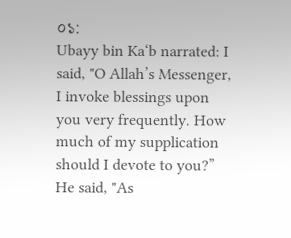০১:
Ubayy bin Ka‘b narrated: I said, "O Allah’s Messenger, I invoke blessings upon you very frequently. How much of my supplication should I devote to you?” He said, "As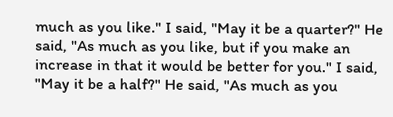much as you like." I said, "May it be a quarter?" He said, "As much as you like, but if you make an increase in that it would be better for you." I said, "May it be a half?" He said, "As much as you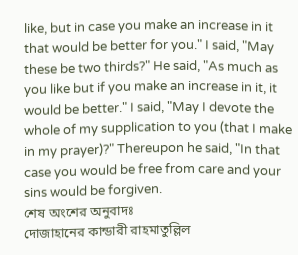like, but in case you make an increase in it that would be better for you." I said, "May these be two thirds?" He said, "As much as you like but if you make an increase in it, it would be better." I said, "May I devote the whole of my supplication to you (that I make in my prayer)?" Thereupon he said, "In that case you would be free from care and your sins would be forgiven.
শেষ অংশের অনুবাদঃ
দোজাহানের কান্ডারী রাহমাতুল্লিল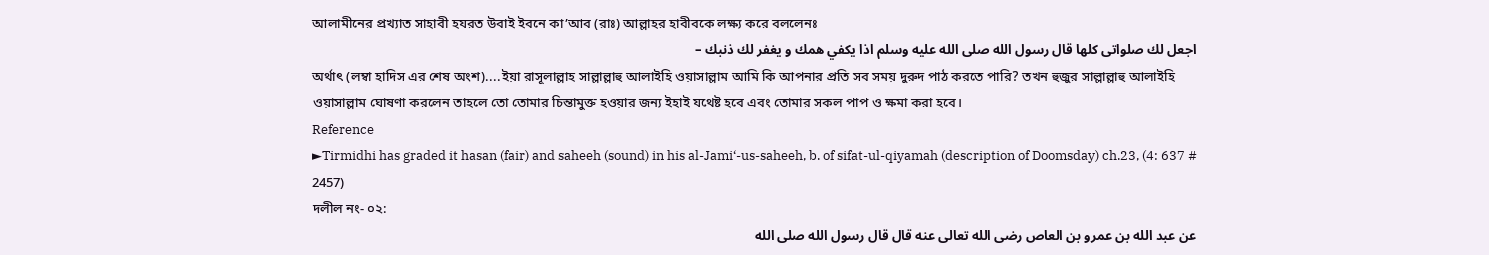আলামীনের প্রখ্যাত সাহাবী হযরত উবাই ইবনে কা’আব (রাঃ) আল্লাহর হাবীবকে লক্ষ্য করে বললেনঃ
اجعل لك صلواتى كلها قال رسول الله صلى الله عليه وسلم اذا يكفي همك و يغفر لك ذنبك –
অর্থাৎ (লম্বা হাদিস এর শেষ অংশ)....ইয়া রাসূলাল্লাহ সাল্লাল্লাহু আলাইহি ওয়াসাল্লাম আমি কি আপনার প্রতি সব সময় দুরুদ পাঠ করতে পারি? তখন হুজুর সাল্লাল্লাহু আলাইহি ওয়াসাল্লাম ঘোষণা করলেন তাহলে তো তোমার চিন্তামুক্ত হওয়ার জন্য ইহাই যথেষ্ট হবে এবং তোমার সকল পাপ ও ক্ষমা করা হবে।
Reference
►Tirmidhi has graded it hasan (fair) and saheeh (sound) in his al-Jami‘-us-saheeh, b. of sifat-ul-qiyamah (description of Doomsday) ch.23, (4: 637 # 2457)
দলীল নং- ০২:
عن عبد الله بن عمرو بن العاص رضى الله تعالى عنه قال قال رسول الله صلى الله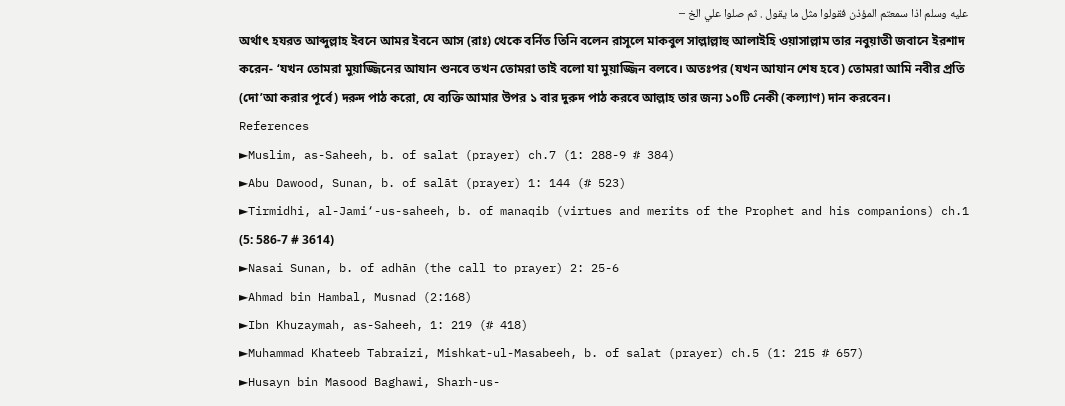عليه وسلم اذا سمعتم المؤذن فقولوا مثل ما يقول . ثم صلوا علي الخ –
অর্থাৎ হযরত আব্দুল্লাহ ইবনে আমর ইবনে আস (রাঃ) থেকে বর্নিত তিনি বলেন রাসূলে মাকবুল সাল্লাল্লাহু আলাইহি ওয়াসাল্লাম তার নবুয়াতী জবানে ইরশাদ করেন- ‘যখন তোমরা মুয়াজ্জিনের আযান শুনবে তখন তোমরা তাই বলো যা মুয়াজ্জিন বলবে। অতঃপর (যখন আযান শেষ হবে) তোমরা আমি নবীর প্রতি (দো’আ করার পূর্বে) দরুদ পাঠ করো, যে ব্যক্তি আমার উপর ১ বার দুরুদ পাঠ করবে আল্লাহ তার জন্য ১০টি নেকী (কল্যাণ) দান করবেন।
References
►Muslim, as-Saheeh, b. of salat (prayer) ch.7 (1: 288-9 # 384)
►Abu Dawood, Sunan, b. of salāt (prayer) 1: 144 (# 523)
►Tirmidhi, al-Jami‘-us-saheeh, b. of manaqib (virtues and merits of the Prophet and his companions) ch.1 (5: 586-7 # 3614)
►Nasai Sunan, b. of adhān (the call to prayer) 2: 25-6
►Ahmad bin Hambal, Musnad (2:168)
►Ibn Khuzaymah, as-Saheeh, 1: 219 (# 418)
►Muhammad Khateeb Tabraizi, Mishkat-ul-Masabeeh, b. of salat (prayer) ch.5 (1: 215 # 657)
►Husayn bin Masood Baghawi, Sharh-us-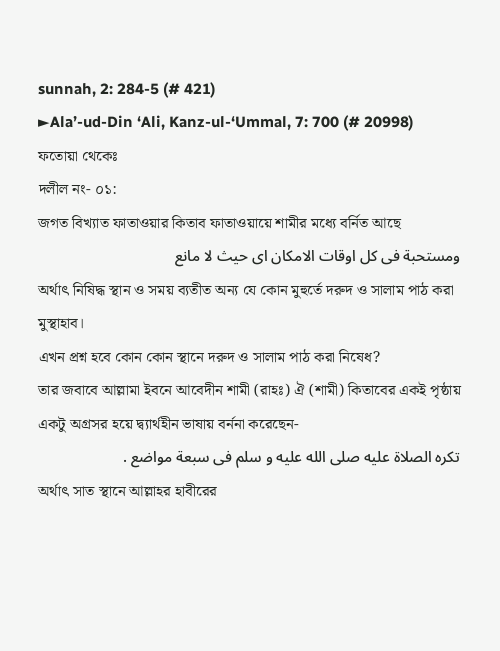sunnah, 2: 284-5 (# 421)
►Ala’-ud-Din ‘Ali, Kanz-ul-‘Ummal, 7: 700 (# 20998)
ফতোয়া থেকেঃ
দলীল নং- ০১:
জগত বিখ্যাত ফাতাওয়ার কিতাব ফাতাওয়ায়ে শামীর মধ্যে বর্নিত আছে
ومستحبة فى كل اوقات الامكان اى حيث لا مانع
অর্থাৎ নিষিদ্ধ স্থান ও সময় ব্যতীত অন্য যে কোন মুহুর্তে দরুদ ও সালাম পাঠ করা মুস্থাহাব।
এখন প্রশ্ন হবে কোন কোন স্থানে দরুদ ও সালাম পাঠ করা নিষেধ?
তার জবাবে আল্লামা ইবনে আবেদীন শামী (রাহঃ) ঐ (শামী) কিতাবের একই পৃষ্ঠায় একটু অগ্রসর হয়ে দ্ব্যার্থহীন ভাষায় বর্ননা করেছেন-
تكره الصلاة عليه صلى الله عليه و سلم فى سبعة مواضع .
অর্থাৎ সাত স্থানে আল্লাহর হাবীরের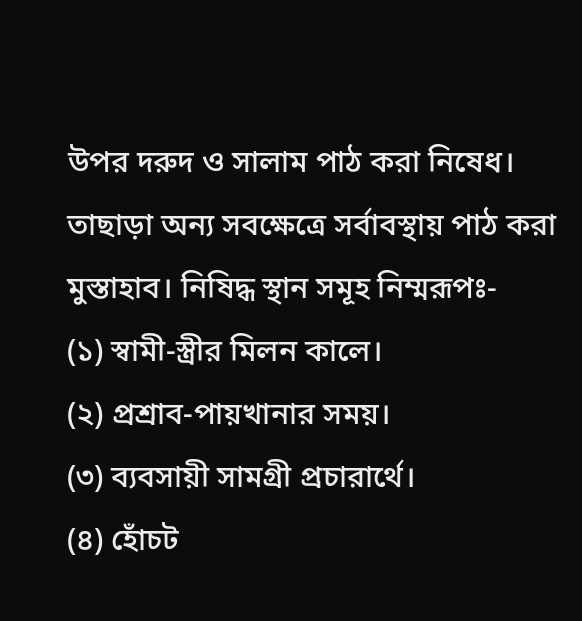উপর দরুদ ও সালাম পাঠ করা নিষেধ। তাছাড়া অন্য সবক্ষেত্রে সর্বাবস্থায় পাঠ করা মুস্তাহাব। নিষিদ্ধ স্থান সমূহ নিম্মরূপঃ-
(১) স্বামী-স্ত্রীর মিলন কালে।
(২) প্রশ্রাব-পায়খানার সময়।
(৩) ব্যবসায়ী সামগ্রী প্রচারার্থে।
(৪) হোঁচট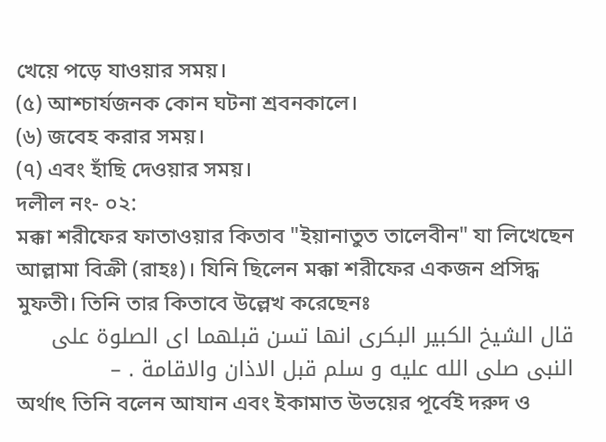খেয়ে পড়ে যাওয়ার সময়।
(৫) আশ্চার্যজনক কোন ঘটনা শ্রবনকালে।
(৬) জবেহ করার সময়।
(৭) এবং হাঁছি দেওয়ার সময়।
দলীল নং- ০২:
মক্কা শরীফের ফাতাওয়ার কিতাব "ইয়ানাতুত তালেবীন" যা লিখেছেন আল্লামা বিক্রী (রাহঃ)। যিনি ছিলেন মক্কা শরীফের একজন প্রসিদ্ধ মুফতী। তিনি তার কিতাবে উল্লেখ করেছেনঃ
قال الشيخ الكبير البكرى انها تسن قبلهما اى الصلوة على النبى صلى الله عليه و سلم قبل الاذان والاقامة . –
অর্থাৎ তিনি বলেন আযান এবং ইকামাত উভয়ের পূর্বেই দরুদ ও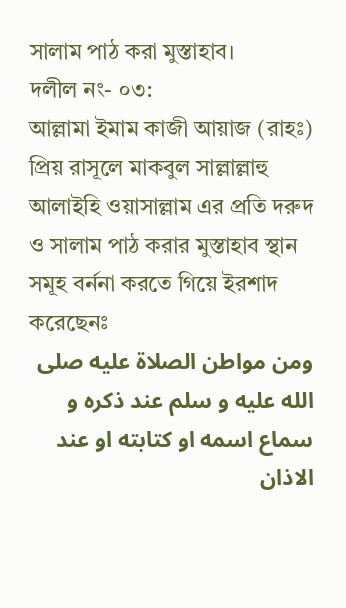সালাম পাঠ করা মুস্তাহাব।
দলীল নং- ০৩:
আল্লামা ইমাম কাজী আয়াজ (রাহঃ) প্রিয় রাসূলে মাকবুল সাল্লাল্লাহু আলাইহি ওয়াসাল্লাম এর প্রতি দরুদ ও সালাম পাঠ করার মুস্তাহাব স্থান সমূহ বর্ননা করতে গিয়ে ইরশাদ করেছেনঃ
ومن مواطن الصلاة عليه صلى الله عليه و سلم عند ذكره و سماع اسمه او كتابته او عند الاذان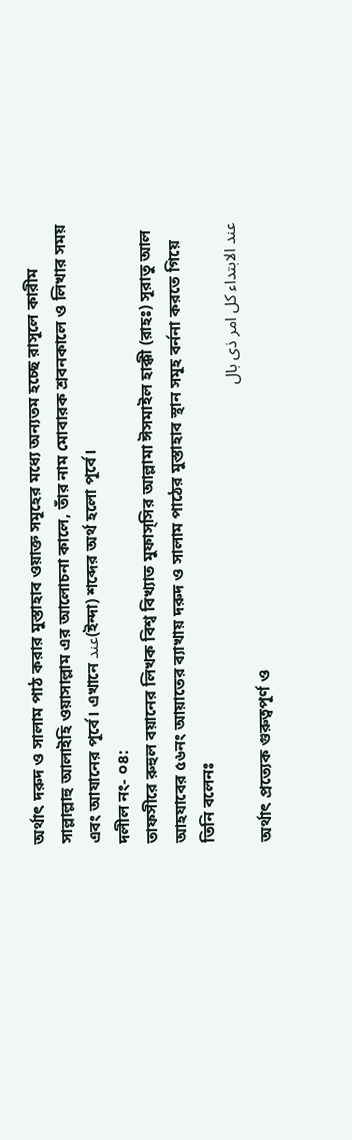অর্থাৎ দরুদ ও সালাম পাঠ করার মুস্তাহাব ওয়াক্ত সমূহের মধ্যে অন্যতম হচ্ছে রাসূলে কারীম সাল্লাল্লাহু আলাইহি ওয়াসাল্লাম এর আলোচনা কালে, তাঁর নাম মোবারক শ্রবনকালে ও লিখার সময় এবং আযানের পূর্বে। এখানে عند(ইন্দা) শব্দের অর্থ হলো পূর্বে।
দলীল নং- ০৪:
তাফসীরে রুহুল বয়ানের লিখক বিশ্ব বিখ্যাত মুফাস্সির আল্লামা ঈসমাইল হাক্কী (রাহঃ) সূরাতু আল আহযাবের ৫৬নং আয়াতের ব্যাখায় দরুদ ও সালাম পাঠের মুস্তাহাব স্থান সমূহ বর্ননা করতে গিয়ে তিনি বলেনঃ
عند الابتداء كل امر ذى بال
অর্থাৎ প্রত্যেক গুরুত্বপূর্ণ ও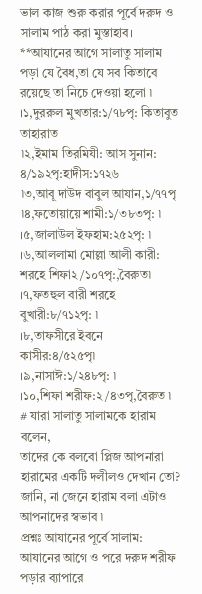ভাল কাজ শুরু করার পূর্বে দরুদ ও সালাম পাঠ করা মুস্তাহাব।
**আযানের আগে সালাতু সালাম পড়া যে বৈধ,তা যে সব কিতাবে রয়েছে তা নিচে দেওয়া হলো ৷
।১,দুররুল মুখতার:১/৭৮পৃ: কিতাবুত তাহারাত
৷২,ইমাম তিরমিযী: আস সুনান: ৪/১৯২পৃ:হাদীস:১৭২৬
৷৩,আবূ দাউদ বাবুল আযান,১/৭৭পৃ
৷৪,ফতোয়ায়ে শামী:১/৩৮৩পৃ: ৷
।৫,জালাউল ইফহাম:২৫২পৃ: ৷
।৬,আললামা মোল্লা আলী কারী:
শরহে শিফা২/১০৭পৃ:,বৈরুত৷
।৭,ফতহুল বারী শরহে বুখারী:৮/৭১২পৃ: ৷
।৮,তাফসীরে ইবনে কাসীর:৪/৫২৫পৃ৷
।৯,নাসাঈ:১/২৪৮পৃ: ৷
।১০,শিফা শরীফ:২/৪৩পৃ,বৈরুত ৷
# যারা সালাতু সালামকে হারাম বলেন,
তাদের কে বলবো প্লিজ আপনারা হারামের একটি দলীলও দেখান তো? জানি, না জেনে হারাম বলা এটাও আপনাদের স্বভাব ৷
প্রশ্নঃ আযানের পূর্বে সালাম: আযানের আগে ও পরে দরুদ শরীফ পড়ার ব্যাপারে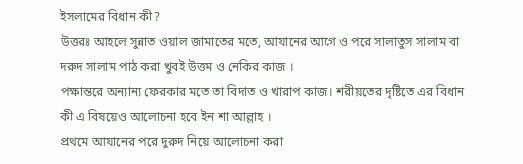ইসলামের বিধান কী?
উত্তরঃ আহলে সুন্নাত ওয়াল জামাতের মতে, আযানের আগে ও পরে সালাতুস সালাম বা দরুদ সালাম পাঠ করা খুবই উত্তম ও নেকির কাজ ।
পক্ষান্তরে অন্যান্য ফেরকার মতে তা বিদাত ও খারাপ কাজ। শরীয়তের দৃষ্টিতে এর বিধান কী এ বিষয়েও আলোচনা হবে ইন শা আল্লাহ ।
প্রথমে আযানের পরে দুরুদ নিয়ে আলোচনা করা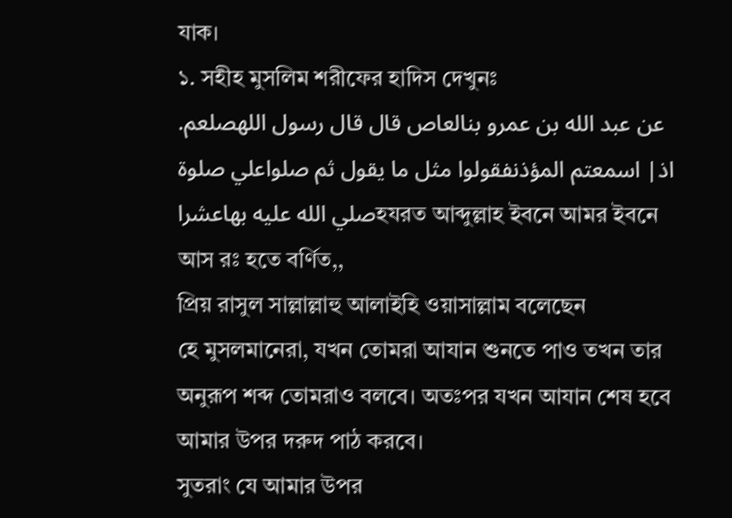যাক।
১. সহীহ মুসলিম শরীফের হাদিস দেখুনঃ
.عن عبد الله بن عمرو بنالعاص قال قال رسول اللهصلعم اذ| اسمعتم المؤذنفقولوا مثل ما يقول ثم صلواعلي صلوة صلي الله عليه بهاعشراহযরত আব্দুল্লাহ ইবনে আমর ইবনে আস রঃ হতে বর্ণিত,,
প্রিয় রাসুল সাল্লাল্লাহু আলাইহি ওয়াসাল্লাম বলেছেন
হে মুসলমানেরা, যখন তোমরা আযান শুনতে পাও তখন তার অনুরূপ শব্দ তোমরাও বলবে। অতঃপর যখন আযান শেষ হবে আমার উপর দরুদ পাঠ করবে।
সুতরাং যে আমার উপর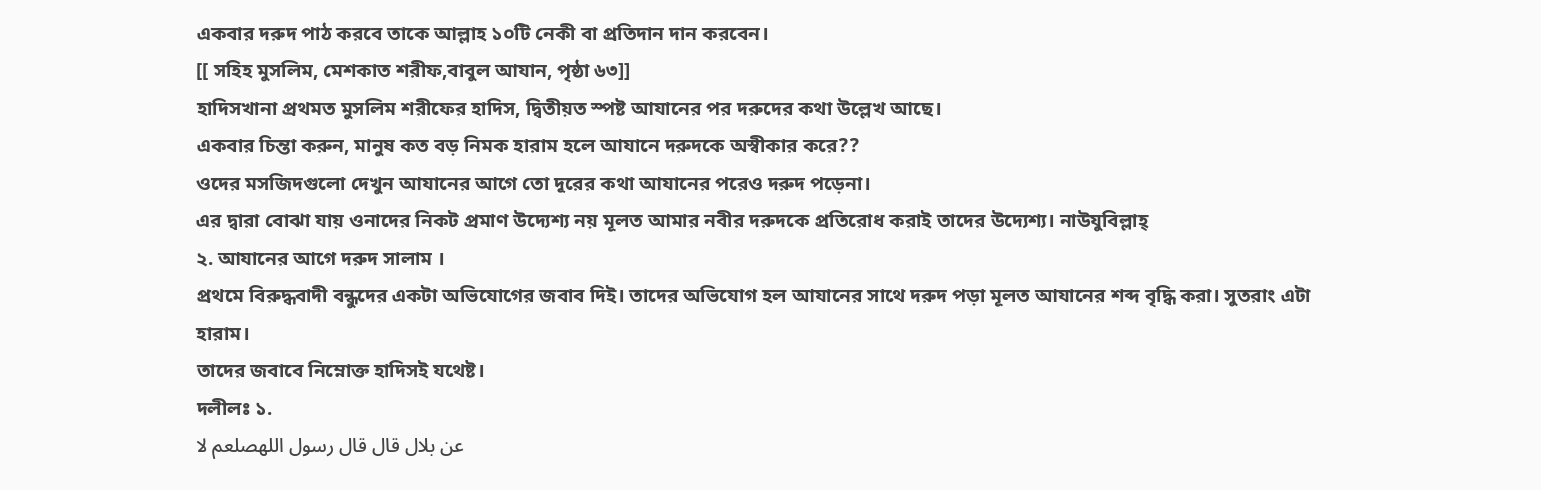একবার দরুদ পাঠ করবে তাকে আল্লাহ ১০টি নেকী বা প্রতিদান দান করবেন।
[[ সহিহ মুসলিম, মেশকাত শরীফ,বাবুল আযান, পৃষ্ঠা ৬৩]]
হাদিসখানা প্রথমত মুসলিম শরীফের হাদিস, দ্বিতীয়ত স্পষ্ট আযানের পর দরুদের কথা উল্লেখ আছে।
একবার চিন্তা করুন, মানুষ কত বড় নিমক হারাম হলে আযানে দরুদকে অস্বীকার করে??
ওদের মসজিদগুলো দেখুন আযানের আগে তো দূরের কথা আযানের পরেও দরুদ পড়েনা।
এর দ্বারা বোঝা যায় ওনাদের নিকট প্রমাণ উদ্যেশ্য নয় মূলত আমার নবীর দরুদকে প্রতিরোধ করাই তাদের উদ্যেশ্য। নাউযুবিল্লাহ্
২. আযানের আগে দরুদ সালাম ।
প্রথমে বিরুদ্ধবাদী বন্ধুদের একটা অভিযোগের জবাব দিই। তাদের অভিযোগ হল আযানের সাথে দরুদ পড়া মূলত আযানের শব্দ বৃদ্ধি করা। সুতরাং এটা হারাম।
তাদের জবাবে নিম্নোক্ত হাদিসই যথেষ্ট।
দলীলঃ ১.
عن بلال قال قال رسول اللهصلعم لا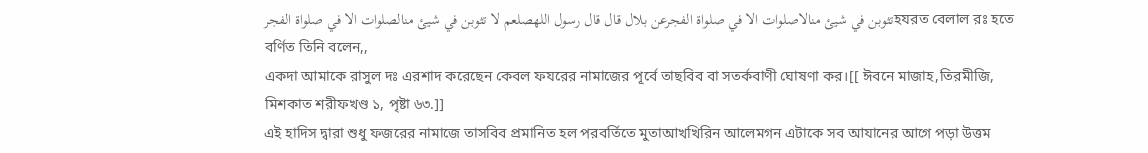تثوبن في شيئ منالاصلوات الا في صلواة الفجرعن بلال قال قال رسول اللهصلعم لا تثوبن في شيئ منالصلوات الا في صلواة الفجرহযরত বেলাল রঃ হতে বর্ণিত তিনি বলেন,,
একদা আমাকে রাসুল দঃ এরশাদ করেছেন কেবল ফযরের নামাজের পূর্বে তাছবিব বা সতর্কবাণী ঘোষণা কর।[[ ঈবনে মাজাহ,তিরমীজি, মিশকাত শরীফখণ্ড ১, পৃষ্টা ৬৩.]]
এই হাদিস দ্বারা শুধু ফজরের নামাজে তাসবিব প্রমানিত হল পরবর্তিতে মুতাআখখিরিন আলেমগন এটাকে সব আযানের আগে পড়া উত্তম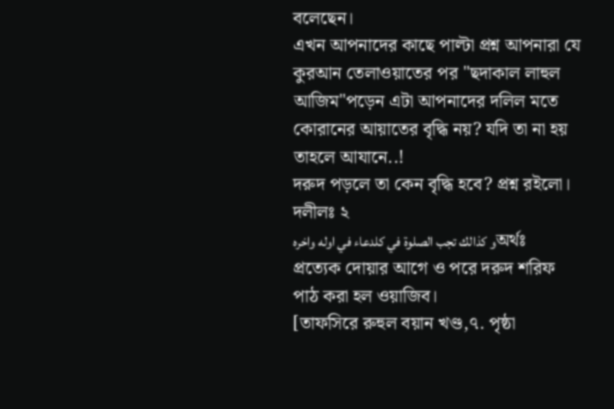বলেছেন।
এখন আপনাদের কাছে পাল্টা প্রশ্ন আপনারা যে কুরআন তেলাওয়াতের পর "ছদাকাল লাহুল আজিম"পড়েন এটা আপনাদের দলিল মতে কোরানের আয়াতের বৃদ্ধি নয়? যদি তা না হয় তাহলে আযানে..!
দরুদ পড়লে তা কেন বৃদ্ধি হবে? প্রশ্ন রইলো।
দলীলঃ ২
و كذالك تجب الصلوة في كلدعاء في اوله واخرهঅর্থঃ প্রত্যেক দোয়ার আগে ও পরে দরুদ শরিফ পাঠ করা হল ওয়াজিব।
[তাফসিরে রুহুল বয়ান খণ্ড,৭. পৃষ্ঠা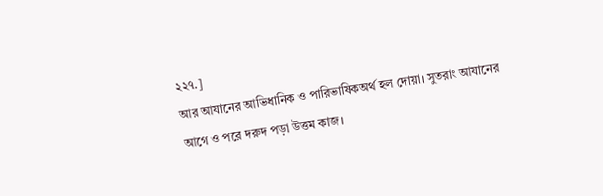২২৭.]
আর আযানের আভিধানিক ও পারিভাষিকঅর্থ হল দোয়া। সুতরাং আযানের আগে ও পরে দরুদ পড়া উত্তম কাজ।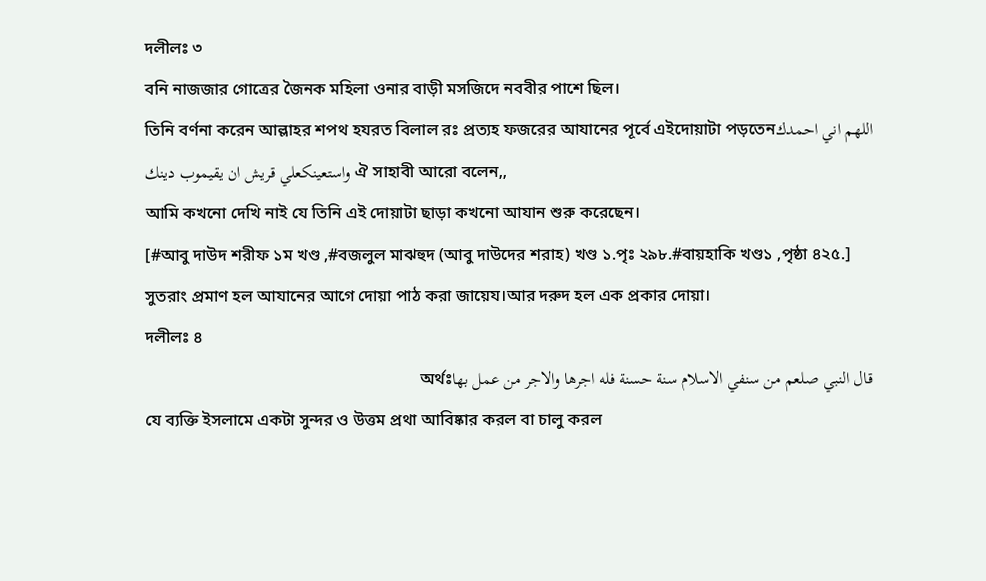দলীলঃ ৩
বনি নাজজার গোত্রের জৈনক মহিলা ওনার বাড়ী মসজিদে নববীর পাশে ছিল।
তিনি বর্ণনা করেন আল্লাহর শপথ হযরত বিলাল রঃ প্রত্যহ ফজরের আযানের পূর্বে এইদোয়াটা পড়তেনاللهم اني احمدك واستعينكعلي قريش ان يقيموب دينك ঐ সাহাবী আরো বলেন,,
আমি কখনো দেখি নাই যে তিনি এই দোয়াটা ছাড়া কখনো আযান শুরু করেছেন।
[#আবু দাউদ শরীফ ১ম খণ্ড ,#বজলুল মাঝহুদ (আবু দাউদের শরাহ) খণ্ড ১.পৃঃ ২৯৮.#বায়হাকি খণ্ড১ ,পৃষ্ঠা ৪২৫.]
সুতরাং প্রমাণ হল আযানের আগে দোয়া পাঠ করা জায়েয।আর দরুদ হল এক প্রকার দোয়া।
দলীলঃ ৪
قال النبي صلعم من سنفي الاسلام سنة حسنة فله اجرها والاجر من عمل بهاঅর্থঃ
যে ব্যক্তি ইসলামে একটা সুন্দর ও উত্তম প্রথা আবিষ্কার করল বা চালু করল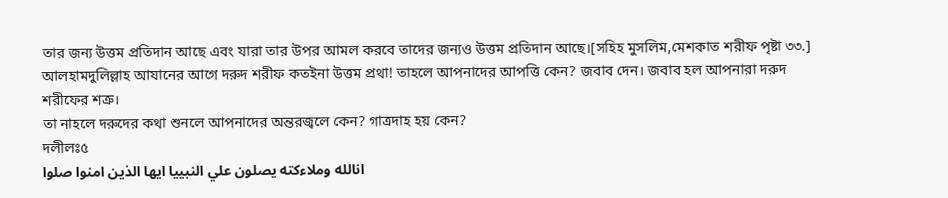তার জন্য উত্তম প্রতিদান আছে এবং যারা তার উপর আমল করবে তাদের জন্যও উত্তম প্রতিদান আছে।[সহিহ মুসলিম,মেশকাত শরীফ পৃষ্টা ৩৩.]
আলহামদুলিল্লাহ আযানের আগে দরুদ শরীফ কতইনা উত্তম প্রথা! তাহলে আপনাদের আপত্তি কেন? জবাব দেন। জবাব হল আপনারা দরুদ শরীফের শত্রু।
তা নাহলে দরুদের কথা শুনলে আপনাদের অন্তরজ্বলে কেন? গাত্রদাহ হয় কেন?
দলীলঃ৫
انالله وملاءكته يصلون علي النبييا ايها الذين امنوا صلوا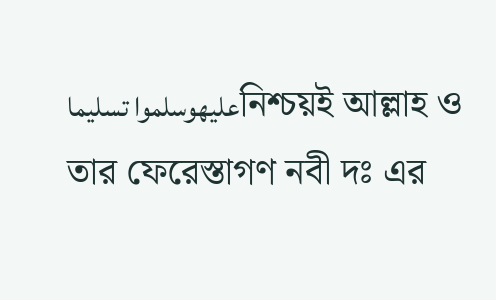عليهوسلموا تسليماনিশ্চয়ই আল্লাহ ও
তার ফেরেস্তাগণ নবী দঃ এর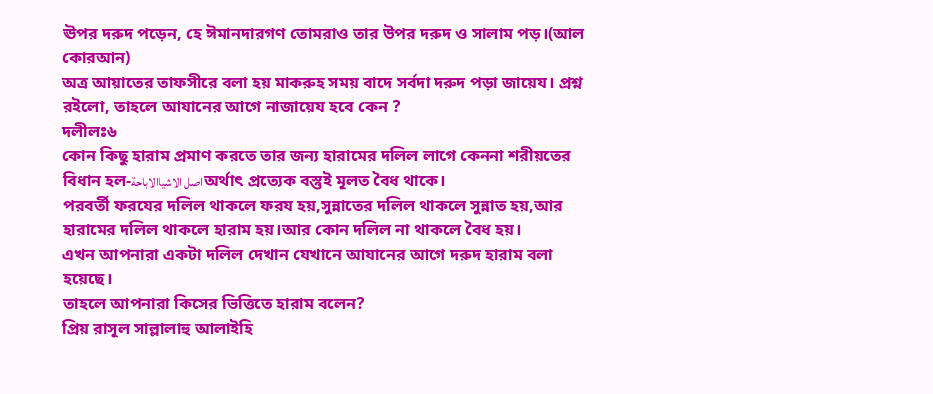ঊপর দরুদ পড়েন, হে ঈমানদারগণ তোমরাও তার উপর দরুদ ও সালাম পড়।(আল কোরআন)
অত্র আয়াতের তাফসীরে বলা হয় মাকরুহ সময় বাদে সর্বদা দরুদ পড়া জায়েয। প্রশ্ন রইলো, তাহলে আযানের আগে নাজায়েয হবে কেন ?
দলীলঃ৬
কোন কিছু হারাম প্রমাণ করতে তার জন্য হারামের দলিল লাগে কেননা শরীয়তের বিধান হল-اصل الاشياالاباحةঅর্থাৎ প্রত্যেক বস্তুই মূলত বৈধ থাকে।
পরবর্তী ফরযের দলিল থাকলে ফরয হয়,সুন্নাতের দলিল থাকলে সুন্নাত হয়,আর হারামের দলিল থাকলে হারাম হয়।আর কোন দলিল না থাকলে বৈধ হয়।
এখন আপনারা একটা দলিল দেখান যেখানে আযানের আগে দরুদ হারাম বলা হয়েছে।
তাহলে আপনারা কিসের ভিত্তিতে হারাম বলেন?
প্রিয় রাসূল সাল্লালাহু আলাইহি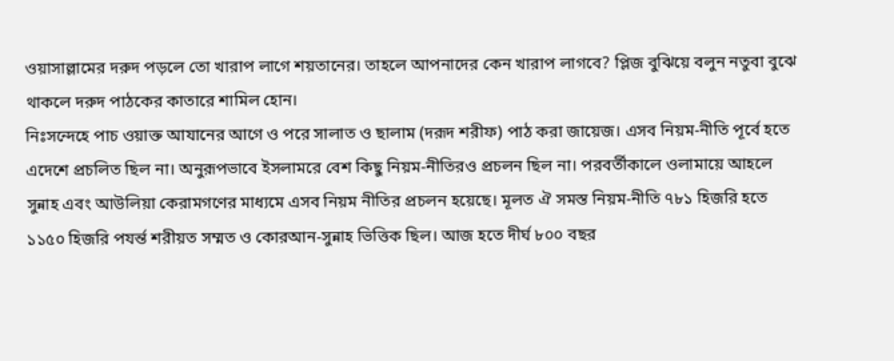ওয়াসাল্লামের দরুদ পড়লে তো খারাপ লাগে শয়তানের। তাহলে আপনাদের কেন খারাপ লাগবে? প্লিজ বুঝিয়ে বলুন নতুবা বুঝে থাকলে দরুদ পাঠকের কাতারে শামিল হোন।
নিঃসন্দেহে পাচ ওয়াক্ত আযানের আগে ও পরে সালাত ও ছালাম (দরূদ শরীফ) পাঠ করা জায়েজ। এসব নিয়ম-নীতি পূর্বে হতে এদেশে প্রচলিত ছিল না। অনুরূপভাবে ইসলামরে বেশ কিছু নিয়ম-নীতিরও প্রচলন ছিল না। পরবর্তীকালে ওলামায়ে আহলে সুন্নাহ এবং আউলিয়া কেরামগণের মাধ্যমে এসব নিয়ম নীতির প্রচলন হয়েছে। মূলত ঐ সমস্ত নিয়ম-নীতি ৭৮১ হিজরি হতে ১১৫০ হিজরি পযর্ন্ত শরীয়ত সম্মত ও কোরআন-সুন্নাহ ভিত্তিক ছিল। আজ হতে দীর্ঘ ৮০০ বছর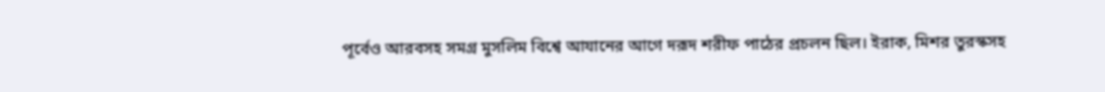পূর্বেও আরবসহ সমগ্র মুসলিম বিশ্বে আযানের আগে দরূদ শরীফ পাঠের প্রচলন ছিল। ইরাক, মিশর তুরস্কসহ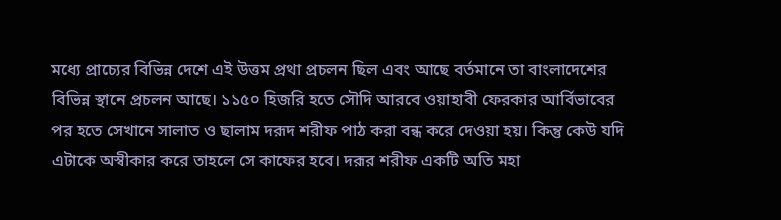মধ্যে প্রাচ্যের বিভিন্ন দেশে এই উত্তম প্রথা প্রচলন ছিল এবং আছে বর্তমানে তা বাংলাদেশের বিভিন্ন স্থানে প্রচলন আছে। ১১৫০ হিজরি হতে সৌদি আরবে ওয়াহাবী ফেরকার আর্বিভাবের পর হতে সেখানে সালাত ও ছালাম দরূদ শরীফ পাঠ করা বন্ধ করে দেওয়া হয়। কিন্তু কেউ যদি এটাকে অস্বীকার করে তাহলে সে কাফের হবে। দরূর শরীফ একটি অতি মহা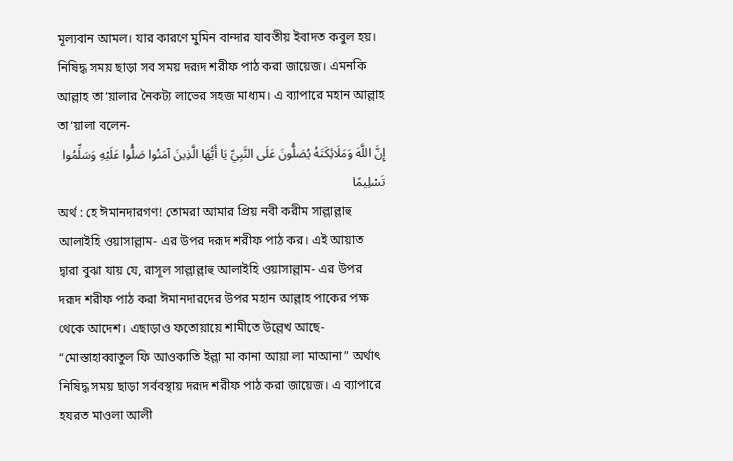মূল্যবান আমল। যার কারণে মুমিন বান্দার যাবতীয় ইবাদত কবুল হয়। নিষিদ্ধ সময় ছাড়া সব সময় দরূদ শরীফ পাঠ করা জায়েজ। এমনকি আল্লাহ তা‘য়ালার নৈকট্য লাভের সহজ মাধ্যম। এ ব্যাপারে মহান আল্লাহ তা‘য়ালা বলেন-
إِنَّ اللَّهَ وَمَلَائِكَتَهُ يُصَلُّونَ عَلَى النَّبِيِّ يَا أَيُّهَا الَّذِينَ آمَنُوا صَلُّوا عَلَيْهِ وَسَلِّمُوا تَسْلِيمًا
অর্থ : হে ঈমানদারগণ! তোমরা আমার প্রিয় নবী করীম সাল্লাল্লাহু আলাইহি ওয়াসাল্লাম- এর উপর দরূদ শরীফ পাঠ কর। এই আয়াত দ্বারা বুঝা যায় যে, রাসূল সাল্লাল্লাহু আলাইহি ওয়াসাল্লাম- এর উপর দরূদ শরীফ পাঠ করা ঈমানদারদের উপর মহান আল্লাহ পাকের পক্ষ থেকে আদেশ। এছাড়াও ফতোয়ায়ে শামীতে উল্লেখ আছে- “মোস্তাহাব্বাতুল ফি আওকাতি ইল্লা মা কানা আয়া লা মাআনা” অর্থাৎ নিষিদ্ধ সময় ছাড়া সর্ববস্থায় দরূদ শরীফ পাঠ করা জায়েজ। এ ব্যাপারে হযরত মাওলা আলী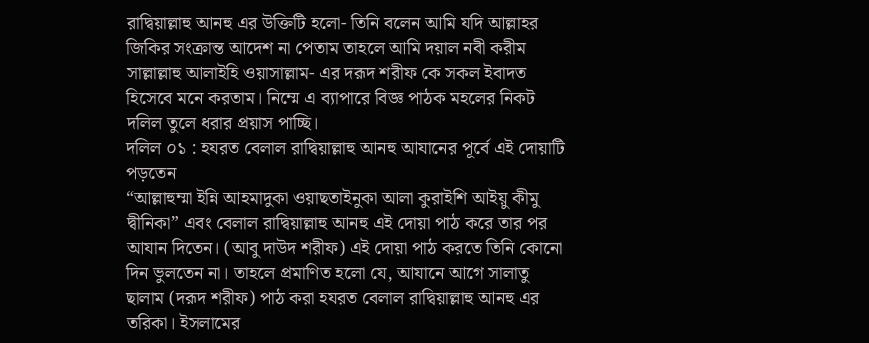রাদ্বিয়াল্লাহু আনহু এর উক্তিটি হলো- তিনি বলেন আমি যদি আল্লাহর জিকির সংক্রান্ত আদেশ না পেতাম তাহলে আমি দয়াল নবী করীম সাল্লাল্লাহু আলাইহি ওয়াসাল্লাম- এর দরূদ শরীফ কে সকল ইবাদত হিসেবে মনে করতাম। নিম্মে এ ব্যাপারে বিজ্ঞ পাঠক মহলের নিকট দলিল তুলে ধরার প্রয়াস পাচ্ছি।
দলিল ০১ : হযরত বেলাল রাদ্বিয়াল্লাহু আনহু আযানের পূর্বে এই দোয়াটি পড়তেন
“আল্লাহুম্মা ইন্নি আহমাদুকা ওয়াছতাইনুকা আলা কুরাইশি আইয়ু কীমু দ্বীনিকা” এবং বেলাল রাদ্বিয়াল্লাহু আনহু এই দোয়া পাঠ করে তার পর আযান দিতেন। (আবু দাউদ শরীফ) এই দোয়া পাঠ করতে তিনি কোনো দিন ভুলতেন না। তাহলে প্রমাণিত হলো যে, আযানে আগে সালাতু ছালাম (দরূদ শরীফ) পাঠ করা হযরত বেলাল রাদ্বিয়াল্লাহু আনহু এর তরিকা। ইসলামের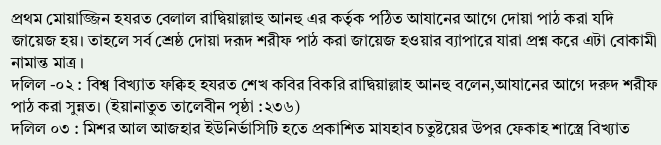প্রথম মোয়াজ্জিন হযরত বেলাল রাদ্বিয়াল্লাহু আনহু এর কর্তৃক পঠিত আযানের আগে দোয়া পাঠ করা যদি জায়েজ হয়। তাহলে সর্ব শ্রেষ্ঠ দোয়া দরূদ শরীফ পাঠ করা জায়েজ হওয়ার ব্যাপারে যারা প্রশ্ন করে এটা বোকামী নামান্ত মাত্র ।
দলিল -০২ : বিশ্ব বিখ্যাত ফক্বিহ হযরত শেখ কবির বিকরি রাদ্বিয়াল্লাহ আনহু বলেন,আযানের আগে দরুদ শরীফ পাঠ করা সুন্নত। (ইয়ানাতুত তালেবীন পৃষ্ঠা :২৩৬)
দলিল ০৩ : মিশর আল আজহার ইউনির্ভাসিটি হতে প্রকাশিত মাযহাব চতুষ্টয়ের উপর ফেকাহ শাস্ত্রে বিখ্যাত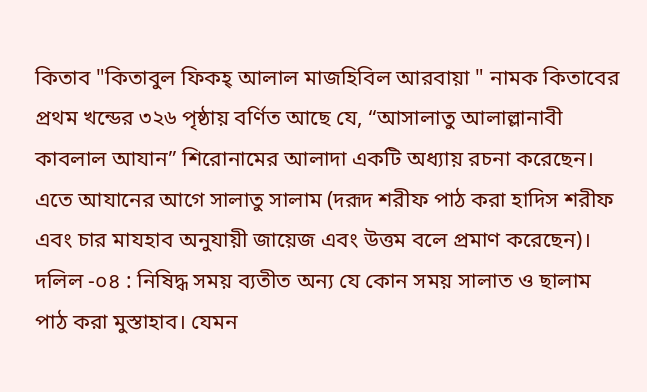কিতাব "কিতাবুল ফিকহ্ আলাল মাজহিবিল আরবায়া " নামক কিতাবের প্রথম খন্ডের ৩২৬ পৃষ্ঠায় বর্ণিত আছে যে, “আসালাতু আলাল্লানাবী কাবলাল আযান” শিরোনামের আলাদা একটি অধ্যায় রচনা করেছেন। এতে আযানের আগে সালাতু সালাম (দরূদ শরীফ পাঠ করা হাদিস শরীফ এবং চার মাযহাব অনুযায়ী জায়েজ এবং উত্তম বলে প্রমাণ করেছেন)।
দলিল -০৪ : নিষিদ্ধ সময় ব্যতীত অন্য যে কোন সময় সালাত ও ছালাম পাঠ করা মুস্তাহাব। যেমন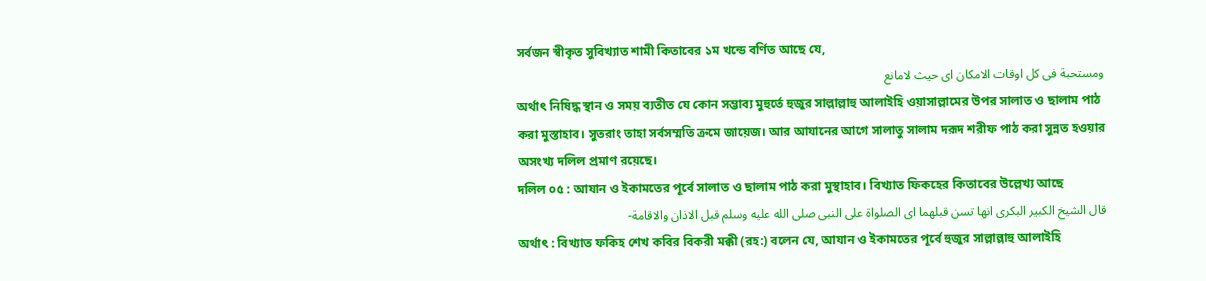সর্বজন স্বীকৃত সুবিখ্যাত শামী কিতাবের ১ম খন্ডে বর্ণিত আছে যে,
ومستحبة فى كل اوقات الامكان اى حيث لامانع
অর্থাৎ নিষিদ্ধ স্থান ও সময় ব্যতীত যে কোন সম্ভাব্য মুহুর্তে হুজুর সাল্লাল্লাহু আলাইহি ওয়াসাল্লামের উপর সালাত ও ছালাম পাঠ করা মুস্তাহাব। সুতরাং তাহা সর্বসম্মতি ক্রমে জায়েজ। আর আযানের আগে সালাতু সালাম দরূদ শরীফ পাঠ করা সুন্নত হওয়ার অসংখ্য দলিল প্রমাণ রয়েছে।
দলিল ০৫ : আযান ও ইকামতের পূর্বে সালাত ও ছালাম পাঠ করা মুস্থাহাব। বিখ্যাত ফিকহের কিতাবের উল্লেখ্য আছে
قال الشيخ الكبير البكرى انها تسن قبلهما اى الصلواة على النبى صلى الله عليه وسلم قبل الاذان والاقامة-
অর্থাৎ : বিখ্যাত ফকিহ শেখ কবির বিকরী মক্কী (রহ:) বলেন যে, আযান ও ইকামতের পূর্বে হুজুর সাল্লাল্লাহু আলাইহি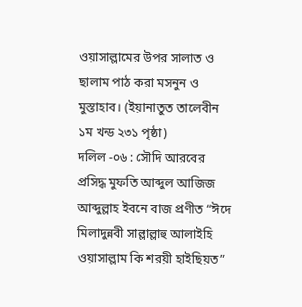ওয়াসাল্লামের উপর সালাত ও ছালাম পাঠ করা মসনুন ও মুস্তাহাব। (ইয়ানাতুত তালেবীন ১ম খন্ড ২৩১ পৃষ্ঠা)
দলিল -০৬ : সৌদি আরবের প্রসিদ্ধ মুফতি আব্দুল আজিজ আব্দুল্লাহ ইবনে বাজ প্রণীত “ঈদে মিলাদুন্নবী সাল্লাল্লাহু আলাইহি ওয়াসাল্লাম কি শরয়ী হাইছিয়ত”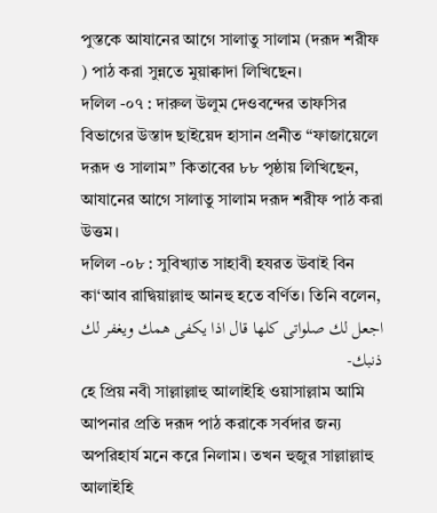পুস্তকে আযানের আগে সালাতু সালাম (দরূদ শরীফ ) পাঠ করা সুন্নতে মুয়াক্বাদা লিখিছেন।
দলিল -০৭ : দারুল উলুম দেওবন্দের তাফসির বিভাগের উস্তাদ ছাইয়েদ হাসান প্রনীত “ফাজায়েলে দরূদ ও সালাম” কিতাবের ৮৮ পৃষ্ঠায় লিখিছেন, আযানের আগে সালাতু সালাম দরূদ শরীফ পাঠ করা উত্তম।
দলিল -০৮ : সুবিখ্যাত সাহাবী হযরত উবাই বিন কা‘আব রাদ্বিয়াল্লাহু আনহু হতে বর্ণিত। তিনি বলেন,
اجعل لك صلواتى كلها قال اذا يكفى همك ويغفر لك ذنبك-
হে প্রিয় নবী সাল্লাল্লাহু আলাইহি ওয়াসাল্লাম আমি আপনার প্রতি দরূদ পাঠ করাকে সর্বদার জন্য অপরিহার্য মনে করে নিলাম। তখন হুজুর সাল্লাল্লাহু আলাইহি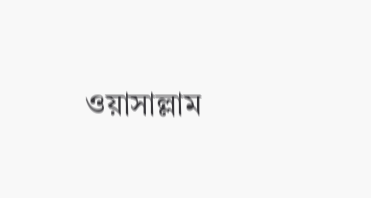ওয়াসাল্লাম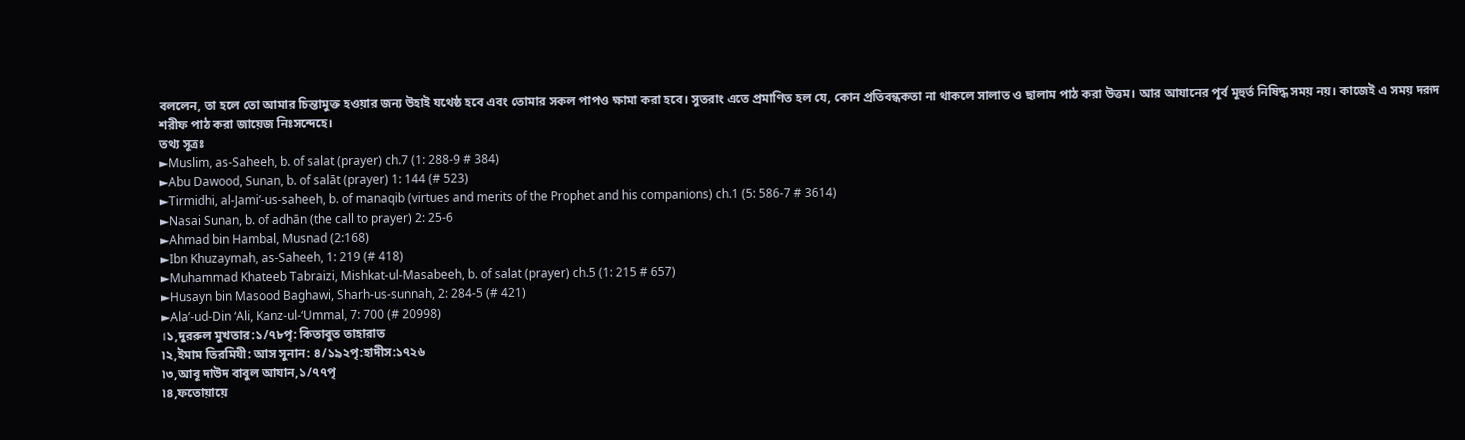বললেন, তা হলে তো আমার চিন্তামুক্ত হওয়ার জন্য উহাই যথেষ্ঠ হবে এবং তোমার সকল পাপও ক্ষামা করা হবে। সুতরাং এতে প্রমাণিত হল যে, কোন প্রতিবন্ধকতা না থাকলে সালাত ও ছালাম পাঠ করা উত্তম। আর আযানের পূর্ব মূহুর্ত নিষিদ্ধ সময় নয়। কাজেই এ সময় দরূদ শরীফ পাঠ করা জায়েজ নিঃসন্দেহে।
তথ্য সূত্রঃ
►Muslim, as-Saheeh, b. of salat (prayer) ch.7 (1: 288-9 # 384)
►Abu Dawood, Sunan, b. of salāt (prayer) 1: 144 (# 523)
►Tirmidhi, al-Jami‘-us-saheeh, b. of manaqib (virtues and merits of the Prophet and his companions) ch.1 (5: 586-7 # 3614)
►Nasai Sunan, b. of adhān (the call to prayer) 2: 25-6
►Ahmad bin Hambal, Musnad (2:168)
►Ibn Khuzaymah, as-Saheeh, 1: 219 (# 418)
►Muhammad Khateeb Tabraizi, Mishkat-ul-Masabeeh, b. of salat (prayer) ch.5 (1: 215 # 657)
►Husayn bin Masood Baghawi, Sharh-us-sunnah, 2: 284-5 (# 421)
►Ala’-ud-Din ‘Ali, Kanz-ul-‘Ummal, 7: 700 (# 20998)
।১,দুররুল মুখতার:১/৭৮পৃ: কিতাবুত তাহারাত
৷২,ইমাম তিরমিযী: আস সুনান: ৪/১৯২পৃ:হাদীস:১৭২৬
৷৩,আবূ দাউদ বাবুল আযান,১/৭৭পৃ
৷৪,ফতোয়ায়ে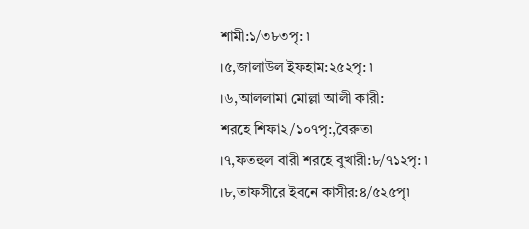শামী:১/৩৮৩পৃ: ৷
।৫,জালাউল ইফহাম:২৫২পৃ: ৷
।৬,আললামা মোল্লা আলী কারী:
শরহে শিফা২/১০৭পৃ:,বৈরুত৷
।৭,ফতহুল বারী শরহে বুখারী:৮/৭১২পৃ: ৷
।৮,তাফসীরে ইবনে কাসীর:৪/৫২৫পৃ৷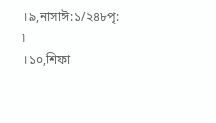।৯,নাসাঈ:১/২৪৮পৃ: ৷
।১০,শিফা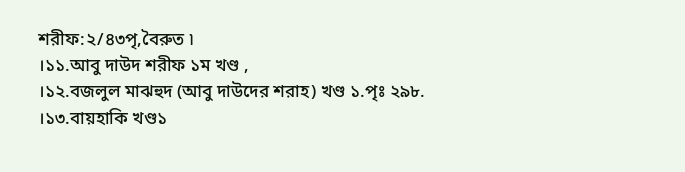শরীফ:২/৪৩পৃ,বৈরুত ৷
।১১.আবু দাউদ শরীফ ১ম খণ্ড ,
।১২.বজলুল মাঝহুদ (আবু দাউদের শরাহ) খণ্ড ১.পৃঃ ২৯৮.
।১৩.বায়হাকি খণ্ড১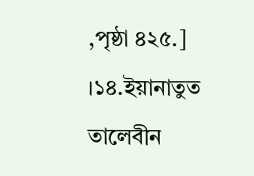,পৃষ্ঠা ৪২৫.]
।১৪.ইয়ানাতুত তালেবীন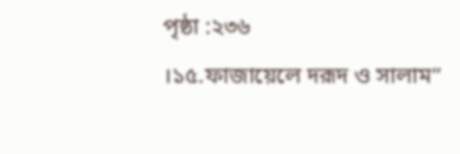পৃষ্ঠা :২৩৬
।১৫.ফাজায়েলে দরূদ ও সালাম”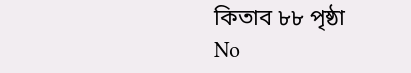কিতাব ৮৮ পৃষ্ঠা
No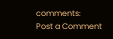comments:
Post a Comment